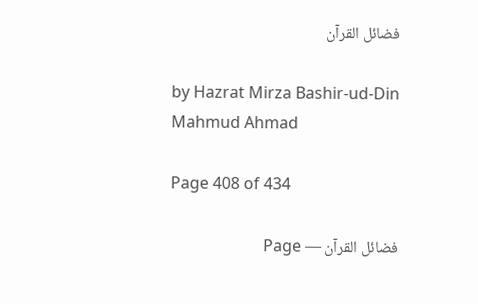فضائل القرآن

by Hazrat Mirza Bashir-ud-Din Mahmud Ahmad

Page 408 of 434

فضائل القرآن — Page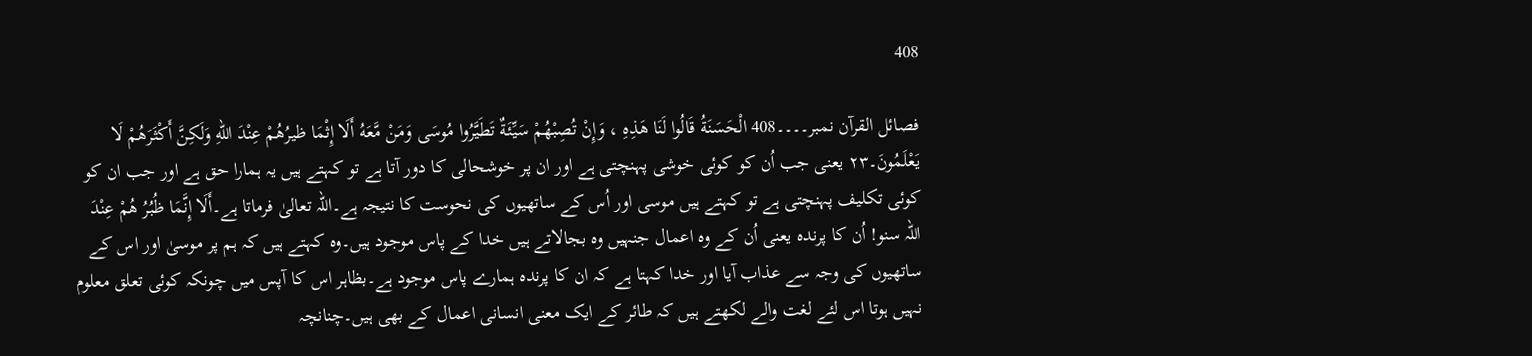408

فصائل القرآن نمبر۔۔۔۔408 الْحَسَنَةُ قَالُوا لَنَا هَذِهِ ، وَإِنْ تُصِبْهُمْ سَيِّئَةٌ تَطَيَّرُوا مُوسَى وَمَنْ مَّعَهُ أَلَا إِثْمَا ظيرُهُمْ عِنْدَ اللهِ وَلَكِنَّ أَكْثَرَهُمْ لَا يَعْلَمُونَ۔۲۳ یعنی جب اُن کو کوئی خوشی پہنچتی ہے اور ان پر خوشحالی کا دور آتا ہے تو کہتے ہیں یہ ہمارا حق ہے اور جب ان کو کوئی تکلیف پہنچتی ہے تو کہتے ہیں موسی اور اُس کے ساتھیوں کی نحوست کا نتیجہ ہے۔اللہ تعالیٰ فرماتا ہے۔أَلَا إِنَّمَا ظُبُرُ هُمْ عِنْدَ اللہ سنو! اُن کا پرندہ یعنی اُن کے وہ اعمال جنہیں وہ بجالاتے ہیں خدا کے پاس موجود ہیں۔وہ کہتے ہیں کہ ہم پر موسیٰ اور اس کے ساتھیوں کی وجہ سے عذاب آیا اور خدا کہتا ہے کہ ان کا پرندہ ہمارے پاس موجود ہے۔بظاہر اس کا آپس میں چونکہ کوئی تعلق معلوم نہیں ہوتا اس لئے لغت والے لکھتے ہیں کہ طائر کے ایک معنی انسانی اعمال کے بھی ہیں۔چنانچہ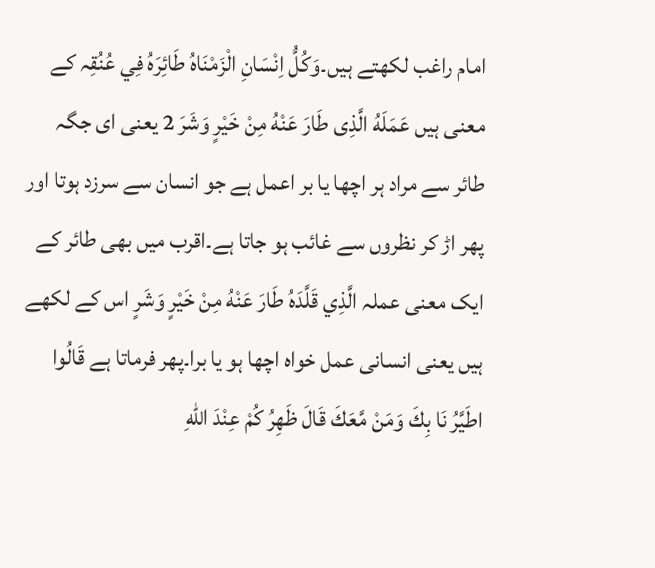امام راغب لکھتے ہیں۔وَكُلُّ اِنْسَانِ الْزَمْنَاهُ طَائِرَهُ فِي عُنُقِہ کے معنی ہیں عَمَلَهُ الَّذِی طَارَ عَنْهُ مِنْ خَيْرٍ وَشَرَ 2 یعنی ای جگہ طائر سے مراد ہر اچھا یا بر اعمل ہے جو انسان سے سرزد ہوتا اور پھر اڑ کر نظروں سے غائب ہو جاتا ہے۔اقرب میں بھی طائر کے ایک معنی عملہ الَّذِي قَلَّدَهُ طَارَ عَنْهُ مِنْ خَيْرٍ وَشَرٍ اس کے لکھے ہیں یعنی انسانی عمل خواہ اچھا ہو یا برا۔پھر فرماتا ہے قَالُوا اطَيَّرُ نَا بِكَ وَمَنْ مَّعَكَ قَالَ ظَهِرُ كُمْ عِنْدَ اللهِ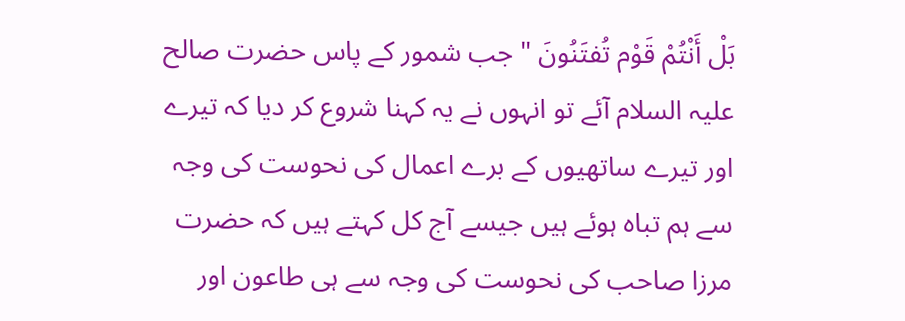بَلْ أَنْتُمْ قَوْم تُفتَنُونَ " جب شمور کے پاس حضرت صالح علیہ السلام آئے تو انہوں نے یہ کہنا شروع کر دیا کہ تیرے اور تیرے ساتھیوں کے برے اعمال کی نحوست کی وجہ سے ہم تباہ ہوئے ہیں جیسے آج کل کہتے ہیں کہ حضرت مرزا صاحب کی نحوست کی وجہ سے ہی طاعون اور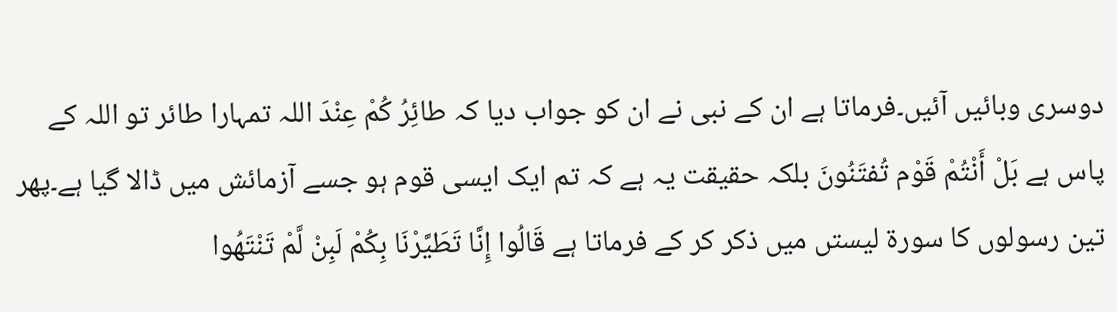دوسری وبائیں آئیں۔فرماتا ہے ان کے نبی نے ان کو جواب دیا کہ طائِرُ كُمْ عِنْدَ اللہ تمہارا طائر تو اللہ کے پاس ہے بَلْ أَنْتُمْ قَوْم تُفتَنُونَ بلکہ حقیقت یہ ہے کہ تم ایک ایسی قوم ہو جسے آزمائش میں ڈالا گیا ہے۔پھر تین رسولوں کا سورۃ لیستں میں ذکر کر کے فرماتا ہے قَالُوا إِنَّا تَطَيَّرْنَا بِكُمْ لَبِنْ لَّمْ تَنْتَهُوا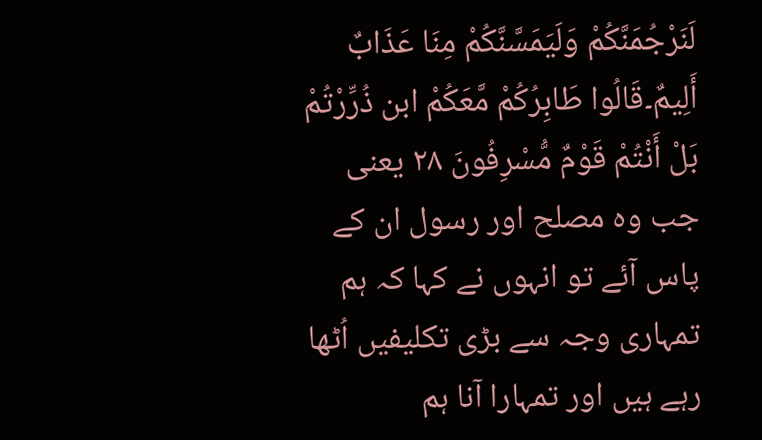لَنَرْجُمَنَّكُمْ وَلَيَمَسَّنَّكُمْ مِنَا عَذَابٌ أَلِيمٌ۔قَالُوا طَابِرُكُمْ مَّعَكُمْ ابن ذُرِّرْتُمْ بَلْ أَنْتُمْ قَوْمٌ مُّسْرِفُونَ ٢٨ یعنی جب وہ مصلح اور رسول ان کے پاس آئے تو انہوں نے کہا کہ ہم تمہاری وجہ سے بڑی تکلیفیں اُٹھا رہے ہیں اور تمہارا آنا ہم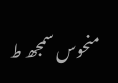منحوس سمجھ ط